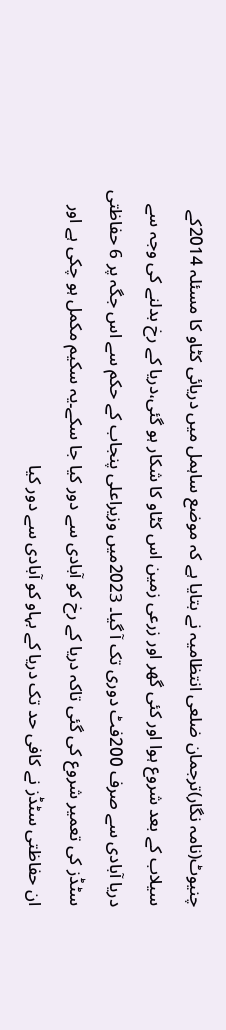چنیوٹ(نامہ نگار)ترجمان ضلعی انتظامیہ نے بتایا ہے کہ موضع ساہمل میں دریائی کٹاو کا مسئلہ 2014کے سیلاب کے بعد شروع ہوا اور کئی گھر اور زرعی زمین اس کٹاو کا شکار ہو گئی،دریا کے رخ بدلنے کی وجہ سے دریا آبادی سے صرف 200فٹ دوری تک آ گیا۔ 2023میں وزیراعلی پنجاب کے حکم سے اس جگہ پر 6 حفاظتی سٹڈز کی تعمیر شروع کی گئی تاکہ دریا کے رخ کو آبادی سے دور کیا جا سکے۔یہ سکیم مکمل ہو چکی ہے اور ان حفاظتی سٹڈز نے کافی حد تک دریا کے بہاو کو آبادی سے دور کیا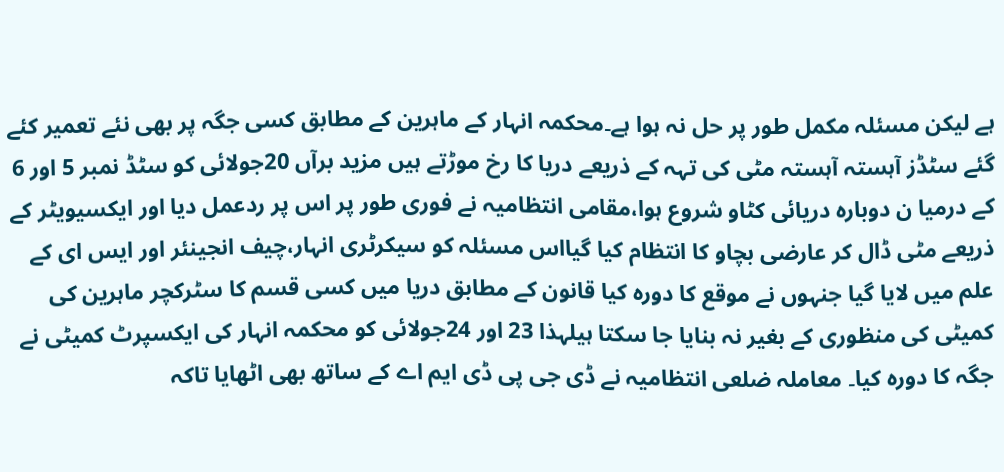ہے لیکن مسئلہ مکمل طور پر حل نہ ہوا ہے۔محکمہ انہار کے ماہرین کے مطابق کسی جگہ پر بھی نئے تعمیر کئے گئے سٹڈز آہستہ آہستہ مٹی کی تہہ کے ذریعے دریا کا رخ موڑتے ہیں مزید برآں 20جولائی کو سٹڈ نمبر 5 اور 6 کے درمیا ن دوبارہ دریائی کٹاو شروع ہوا،مقامی انتظامیہ نے فوری طور پر اس پر ردعمل دیا اور ایکسیویٹر کے ذریعے مٹی ڈال کر عارضی بچاو کا انتظام کیا گیااس مسئلہ کو سیکرٹری انہار،چیف انجینئر اور ایس ای کے علم میں لایا گیا جنہوں نے موقع کا دورہ کیا قانون کے مطابق دریا میں کسی قسم کا سٹرکچر ماہرین کی کمیٹی کی منظوری کے بغیر نہ بنایا جا سکتا ہیلہذا 23 اور 24جولائی کو محکمہ انہار کی ایکسپرٹ کمیٹی نے جگہ کا دورہ کیا۔ معاملہ ضلعی انتظامیہ نے ڈی جی پی ڈی ایم اے کے ساتھ بھی اٹھایا تاکہ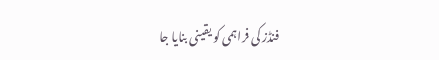فنڈز کی فراہمی کو یقینی بنایا جا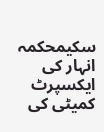سکیمحکمہ انہار کی ایکسپرٹ کمیٹی کی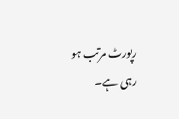رپورٹ مرتب ہو رہی ہے۔